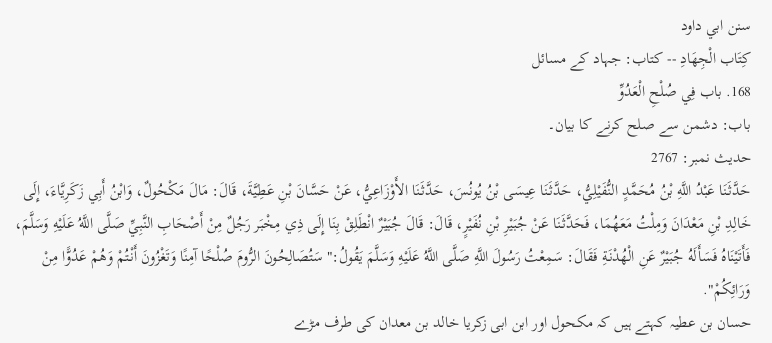سنن ابي داود
كِتَاب الْجِهَادِ -- کتاب: جہاد کے مسائل
168. باب فِي صُلْحِ الْعَدُوِّ
باب: دشمن سے صلح کرنے کا بیان۔
حدیث نمبر: 2767
حَدَّثَنَا عَبْدُ اللَّهِ بْنُ مُحَمَّدٍ النُّفَيْلِيُّ، حَدَّثَنَا عِيسَى بْنُ يُونُسَ، حَدَّثَنَا الأَوْزَاعِيُّ، عَنْ حَسَّانَ بْنِ عَطِيَّةَ، قَالَ: مَالَ مَكْحُولٌ، وَابْنُ أَبِي زَكَرِيَّاءَ، إِلَى خَالِدِ بْنِ مَعْدَانَ وَمِلْتُ مَعَهُمَا، فَحَدَّثَنَا عَنْ جُبَيْرِ بْنِ نُفَيْرٍ، قَالَ: قَالَ جُبَيْرٌ انْطَلِقْ بِنَا إِلَى ذِي مِخْبَر رَجُلٌ مِنْ أَصْحَابِ النَّبِيِّ صَلَّى اللَّهُ عَلَيْهِ وَسَلَّمَ، فَأَتَيْنَاهُ فَسَأَلَهُ جُبَيْرٌ عَنِ الْهُدْنَةِ فَقَالَ: سَمِعْتُ رَسُولَ اللَّهِ صَلَّى اللَّهُ عَلَيْهِ وَسَلَّمَ يَقُولُ:" سَتُصَالِحُونَ الرُّومَ صُلْحًا آمِنًا وَتَغْزُونَ أَنْتُمْ وَهُمْ عَدُوًّا مِنْ وَرَائِكُمْ".
حسان بن عطیہ کہتے ہیں کہ مکحول اور ابن ابی زکریا خالد بن معدان کی طرف مڑے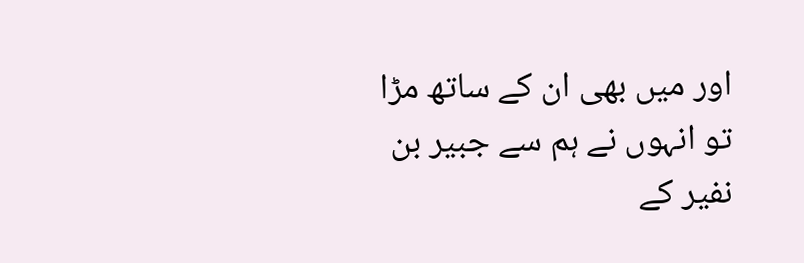اور میں بھی ان کے ساتھ مڑا تو انہوں نے ہم سے جبیر بن نفیر کے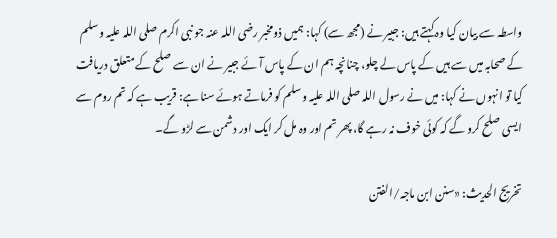واسطہ سے بیان کیا وہ کہتے ہیں: جبیر نے (مجھ سے) کہا: ہمیں ذومخبر رضی اللہ عنہ جو نبی اکرم صلی اللہ علیہ وسلم کے صحابہ میں سے ہیں کے پاس لے چلو، چنانچہ ہم ان کے پاس آئے جبیر نے ان سے صلح کے متعلق دریافت کیا تو انہوں نے کہا: میں نے رسول اللہ صلی اللہ علیہ وسلم کو فرماتے ہوئے سنا ہے: قریب ہے کہ تم روم سے ایسی صلح کرو گے کہ کوئی خوف نہ رہے گا، پھر تم اور وہ مل کر ایک اور دشمن سے لڑو گے۔

تخریج الحدیث: «سنن ابن ماجہ/الفتن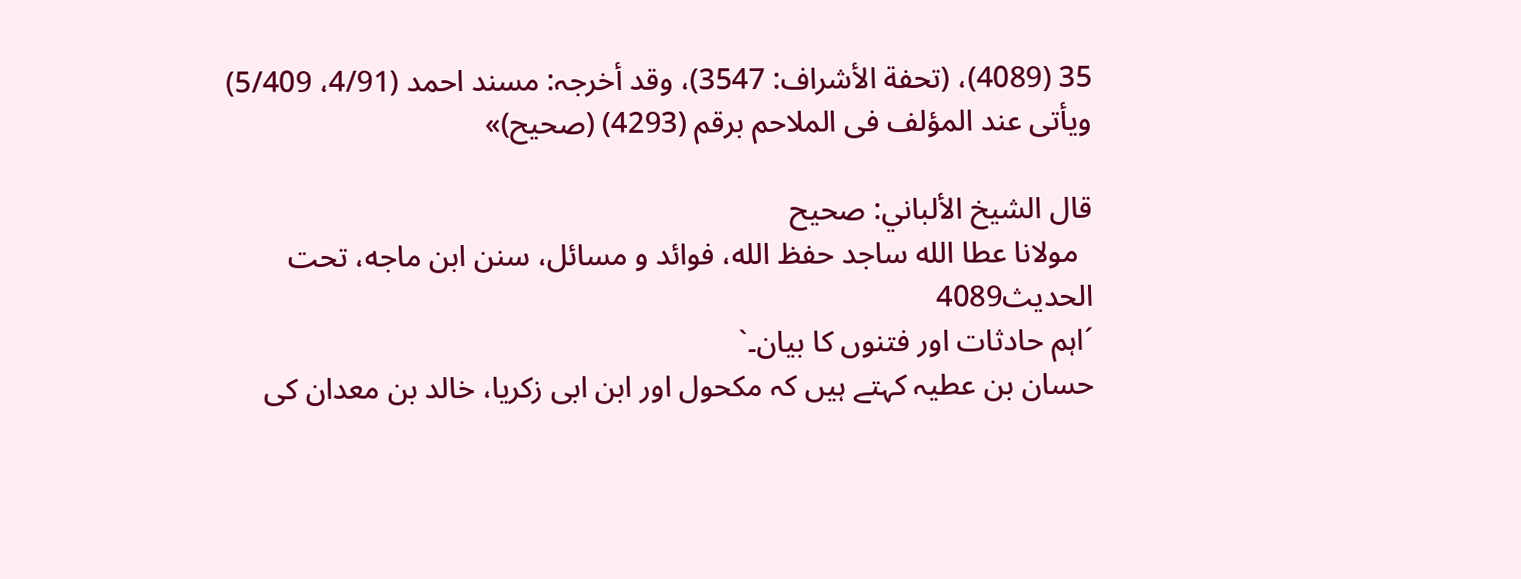35 (4089)، (تحفة الأشراف: 3547)، وقد أخرجہ: مسند احمد (4/91، 5/409) ویأتی عند المؤلف فی الملاحم برقم (4293) (صحیح)»

قال الشيخ الألباني: صحيح
  مولانا عطا الله ساجد حفظ الله، فوائد و مسائل، سنن ابن ماجه، تحت الحديث4089
´اہم حادثات اور فتنوں کا بیان۔`
حسان بن عطیہ کہتے ہیں کہ مکحول اور ابن ابی زکریا، خالد بن معدان کی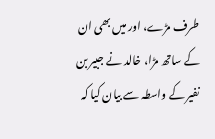طرف مڑے، اور میں بھی ان کے ساتھ مڑا، خالد نے جبیر بن نفیر کے واسطہ سے بیان کیا کہ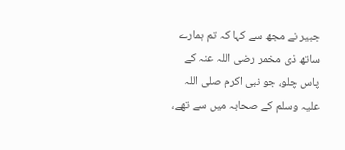جبیر نے مجھ سے کہا کہ تم ہمارے ساتھ ذی مخمر رضی اللہ عنہ کے پاس چلو، جو نبی اکرم صلی اللہ علیہ وسلم کے صحابہ میں سے تھے،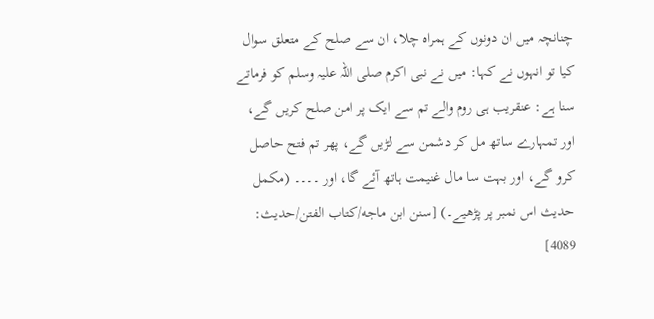چنانچہ میں ان دونوں کے ہمراہ چلا، ان سے صلح کے متعلق سوال کیا تو انہوں نے کہا: میں نے نبی اکرم صلی اللہ علیہ وسلم کو فرماتے سنا ہے: عنقریب ہی روم والے تم سے ایک پر امن صلح کریں گے، اور تمہارے ساتھ مل کر دشمن سے لڑیں گے، پھر تم فتح حاصل کرو گے، اور بہت سا مال غنیمت ہاتھ آئے گا، اور ۔۔۔۔ (مکمل حدیث اس نمبر پر پڑھیے۔) [سنن ابن ماجه/كتاب الفتن/حدیث: 4089]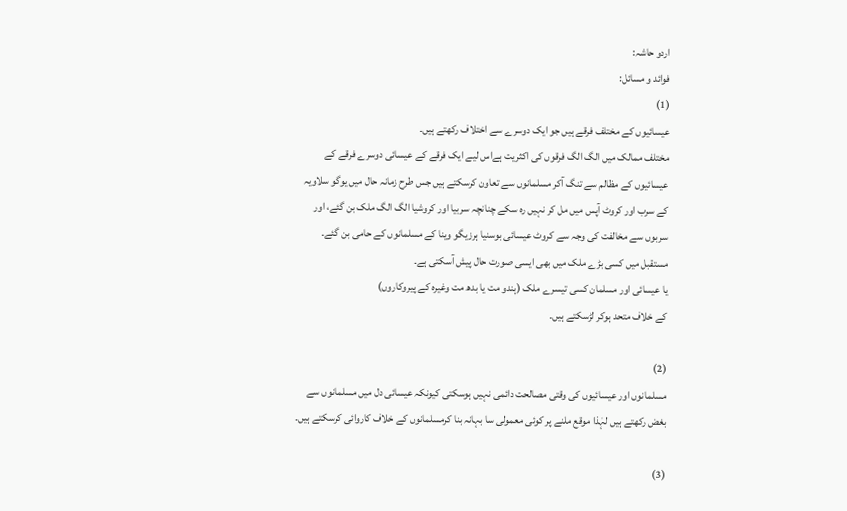اردو حاشہ:
فوائد و مسائل:
(1)
عیسائیوں کے مختلف فرقے ہیں جو ایک دوسرے سے اختلاف رکھتے ہیں۔
مختلف ممالک میں الگ الگ فرقوں کی اکثریت ہےاس لیے ایک فرقے کے عیسائی دوسرے فرقے کے عیسائیوں کے مظالم سے تنگ آکر مسلمانوں سے تعاون کرسکتے ہیں جس طرح زمانہ حال میں یوگو سلاویہ کے سرب اور کروٹ آپس میں مل کر نہیں رہ سکے چنانچہ سربیا اور کروشیا الگ الگ ملک بن گئے، اور سربوں سے مخالفت کی وجہ سے کروٹ عیسائی بوسنیا ہرزیگو وینا کے مسلمانوں کے حامی بن گئے۔
مستقبل میں کسی بڑے ملک میں بھی ایسی صورت حال پیش آسکتی ہے۔
یا عیسائی اور مسلمان کسی تیسرے ملک (ہندو مت یا بدھ مت وغیرہ کے پیروکاروں)
کے خلاف متحد ہوکر لڑسکتے ہیں۔

(2)
مسلمانوں اور عیسائیوں کی وقتی مصالحت دائمی نہیں ہوسکتی کیونکہ عیسائی دل میں مسلمانوں سے بغض رکھتے ہیں لہٰذا موقع ملنے پر کوئی معمولی سا بہانہ بنا کرمسلمانوں کے خلاف کاروائی کرسکتے ہیں۔

(3)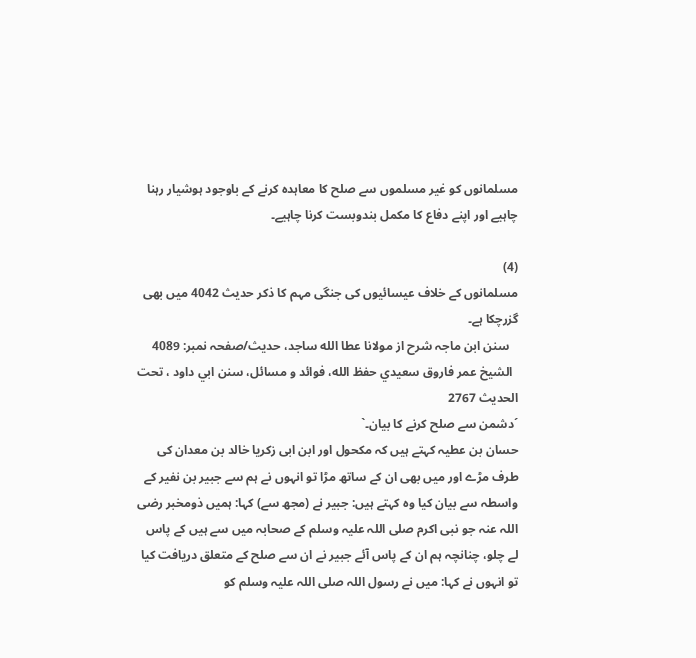مسلمانوں کو غیر مسلموں سے صلح کا معاہدہ کرنے کے باوجود ہوشیار رہنا چاہیے اور اپنے دفاع کا مکمل بندوبست کرنا چاہیے۔

(4)
مسلمانوں کے خلاف عیسائیوں کی جنگی مہم کا ذکر حدیث 4042 میں بھی گزرچکا ہے۔
   سنن ابن ماجہ شرح از مولانا عطا الله ساجد، حدیث/صفحہ نمبر: 4089
  الشيخ عمر فاروق سعيدي حفظ الله، فوائد و مسائل، سنن ابي داود ، تحت الحديث 2767
´دشمن سے صلح کرنے کا بیان۔`
حسان بن عطیہ کہتے ہیں کہ مکحول اور ابن ابی زکریا خالد بن معدان کی طرف مڑے اور میں بھی ان کے ساتھ مڑا تو انہوں نے ہم سے جبیر بن نفیر کے واسطہ سے بیان کیا وہ کہتے ہیں: جبیر نے (مجھ سے) کہا: ہمیں ذومخبر رضی اللہ عنہ جو نبی اکرم صلی اللہ علیہ وسلم کے صحابہ میں سے ہیں کے پاس لے چلو، چنانچہ ہم ان کے پاس آئے جبیر نے ان سے صلح کے متعلق دریافت کیا تو انہوں نے کہا: میں نے رسول اللہ صلی اللہ علیہ وسلم کو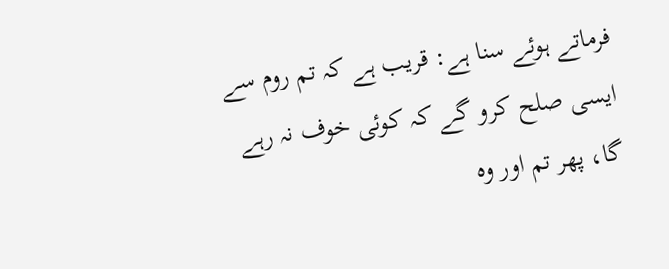فرماتے ہوئے سنا ہے: قریب ہے کہ تم روم سے ایسی صلح کرو گے کہ کوئی خوف نہ رہے گا، پھر تم اور وہ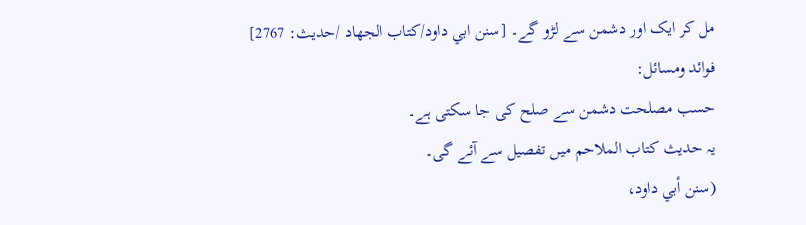مل کر ایک اور دشمن سے لڑو گے۔ [سنن ابي داود/كتاب الجهاد /حدیث: 2767]
فوائد ومسائل:
حسب مصلحت دشمن سے صلح کی جا سکتی ہے۔
یہ حدیث کتاب الملاحم میں تفصیل سے آئے گی۔
(سنن أبي داود،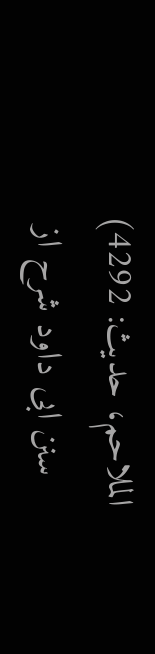الملاحم، حدیث: 4292)
   سنن ابی داود شرح از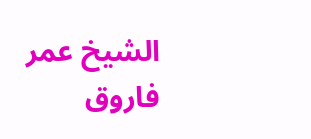الشیخ عمر فاروق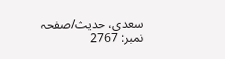سعدی، حدیث/صفحہ نمبر: 2767